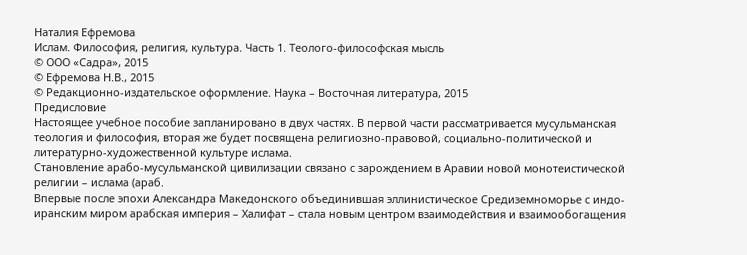Наталия Ефремова
Ислам. Философия, религия, культура. Часть 1. Теолого-философская мысль
© ООО «Садра», 2015
© Ефремова Н.В., 2015
© Редакционно-издательское оформление. Наука – Восточная литература, 2015
Предисловие
Настоящее учебное пособие запланировано в двух частях. В первой части рассматривается мусульманская теология и философия, вторая же будет посвящена религиозно-правовой, социально-политической и литературно-художественной культуре ислама.
Становление арабо-мусульманской цивилизации связано с зарождением в Аравии новой монотеистической религии – ислама (араб.
Впервые после эпохи Александра Македонского объединившая эллинистическое Средиземноморье с индо-иранским миром арабская империя – Халифат – стала новым центром взаимодействия и взаимообогащения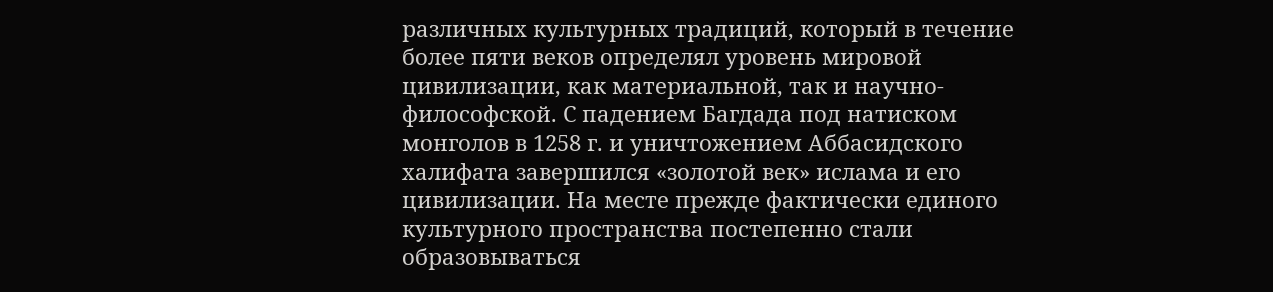различных культурных традиций, который в течение более пяти веков определял уровень мировой цивилизации, как материальной, так и научно-философской. С падением Багдада под натиском монголов в 1258 г. и уничтожением Аббасидского халифата завершился «золотой век» ислама и его цивилизации. На месте прежде фактически единого культурного пространства постепенно стали образовываться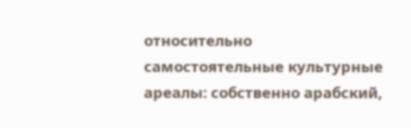относительно самостоятельные культурные ареалы: собственно арабский,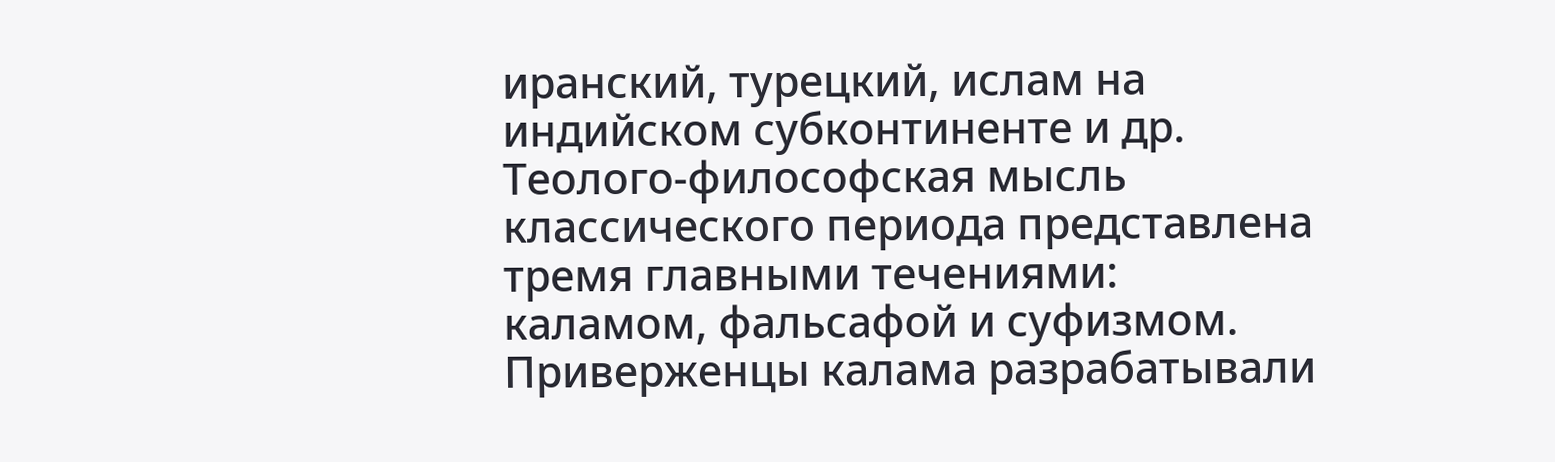иранский, турецкий, ислам на индийском субконтиненте и др.
Теолого-философская мысль классического периода представлена тремя главными течениями: каламом, фальсафой и суфизмом. Приверженцы калама разрабатывали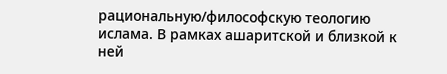рациональную/философскую теологию ислама. В рамках ашаритской и близкой к ней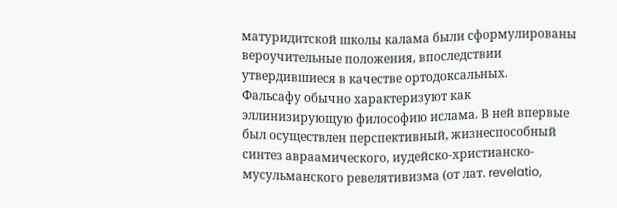матуридитской школы калама были сформулированы вероучительные положения, впоследствии утвердившиеся в качестве ортодоксальных.
Фальсафу обычно характеризуют как эллинизирующую философию ислама. В ней впервые был осуществлен перспективный, жизнеспособный синтез авраамического, иудейско-христианско-мусульманского ревелятивизма (от лат. revelatio,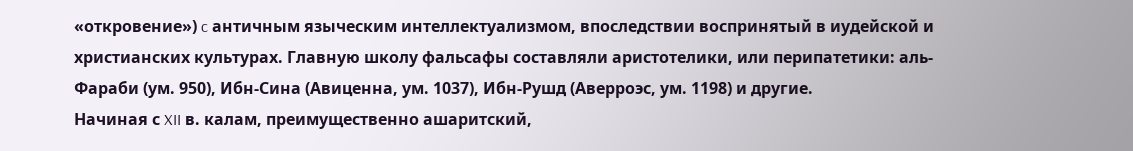«откровение») c античным языческим интеллектуализмом, впоследствии воспринятый в иудейской и христианских культурах. Главную школу фальсафы составляли аристотелики, или перипатетики: аль-Фараби (ум. 950), Ибн-Сина (Авиценна, ум. 1037), Ибн-Рушд (Аверроэс, ум. 1198) и другие.
Начиная с XII в. калам, преимущественно ашаритский,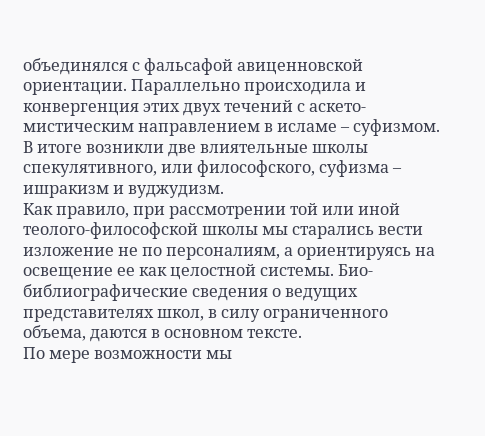объединялся с фальсафой авиценновской ориентации. Параллельно происходила и конвергенция этих двух течений с аскето-мистическим направлением в исламе – суфизмом. В итоге возникли две влиятельные школы спекулятивного, или философского, суфизма – ишракизм и вуджудизм.
Как правило, при рассмотрении той или иной теолого-философской школы мы старались вести изложение не по персоналиям, а ориентируясь на освещение ее как целостной системы. Био-библиографические сведения о ведущих представителях школ, в силу ограниченного объема, даются в основном тексте.
По мере возможности мы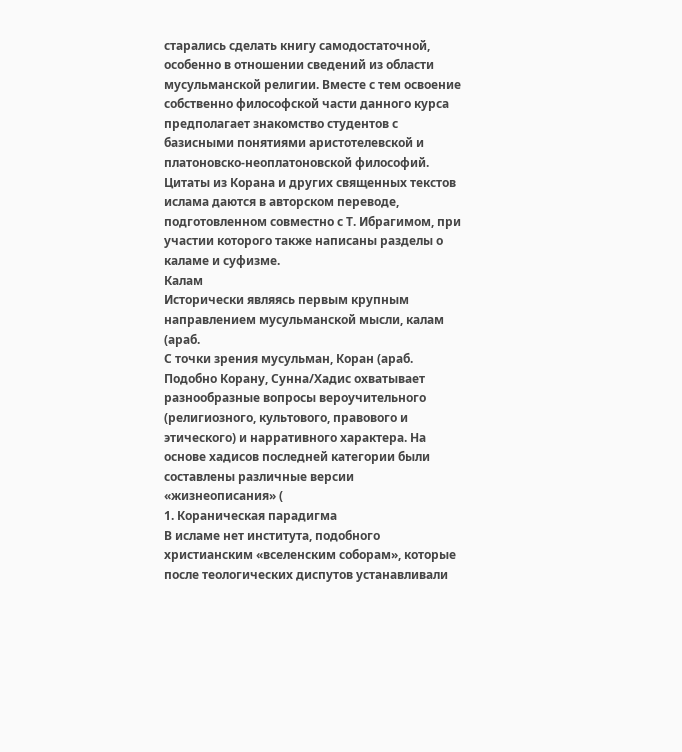старались сделать книгу самодостаточной, особенно в отношении сведений из области мусульманской религии. Вместе с тем освоение собственно философской части данного курса предполагает знакомство студентов с базисными понятиями аристотелевской и платоновско-неоплатоновской философий.
Цитаты из Корана и других священных текстов ислама даются в авторском переводе, подготовленном совместно с Т. Ибрагимом, при участии которого также написаны разделы о каламе и суфизме.
Калам
Исторически являясь первым крупным направлением мусульманской мысли, калам (араб.
С точки зрения мусульман, Коран (араб.
Подобно Корану, Сунна/Хадис охватывает разнообразные вопросы вероучительного (религиозного, культового, правового и этического) и нарративного характера. На основе хадисов последней категории были составлены различные версии «жизнеописания» (
1. Кораническая парадигма
В исламе нет института, подобного христианским «вселенским соборам», которые после теологических диспутов устанавливали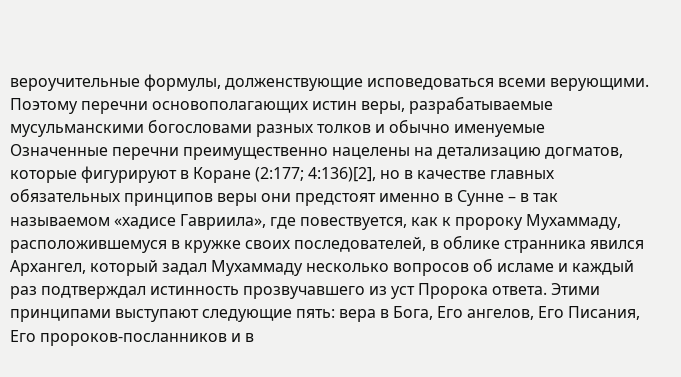вероучительные формулы, долженствующие исповедоваться всеми верующими. Поэтому перечни основополагающих истин веры, разрабатываемые мусульманскими богословами разных толков и обычно именуемые
Означенные перечни преимущественно нацелены на детализацию догматов, которые фигурируют в Коране (2:177; 4:136)[2], но в качестве главных обязательных принципов веры они предстоят именно в Сунне – в так называемом «хадисе Гавриила», где повествуется, как к пророку Мухаммаду, расположившемуся в кружке своих последователей, в облике странника явился Архангел, который задал Мухаммаду несколько вопросов об исламе и каждый раз подтверждал истинность прозвучавшего из уст Пророка ответа. Этими принципами выступают следующие пять: вера в Бога, Его ангелов, Его Писания, Его пророков-посланников и в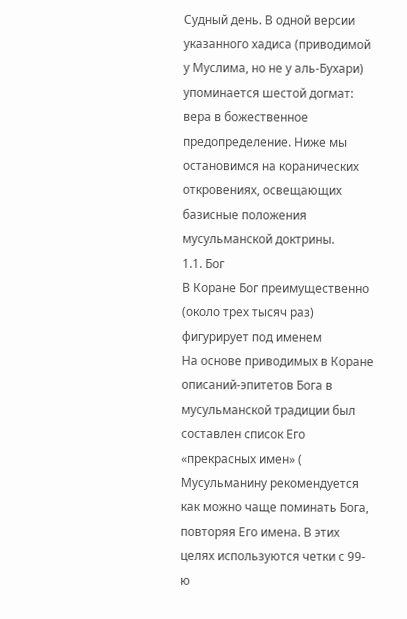Судный день. В одной версии указанного хадиса (приводимой у Муслима, но не у аль-Бухари) упоминается шестой догмат: вера в божественное предопределение. Ниже мы остановимся на коранических откровениях, освещающих базисные положения мусульманской доктрины.
1.1. Бог
В Коране Бог преимущественно (около трех тысяч раз) фигурирует под именем
На основе приводимых в Коране описаний-эпитетов Бога в мусульманской традиции был составлен список Его «прекрасных имен» (
Мусульманину рекомендуется как можно чаще поминать Бога, повторяя Его имена. В этих целях используются четки с 99-ю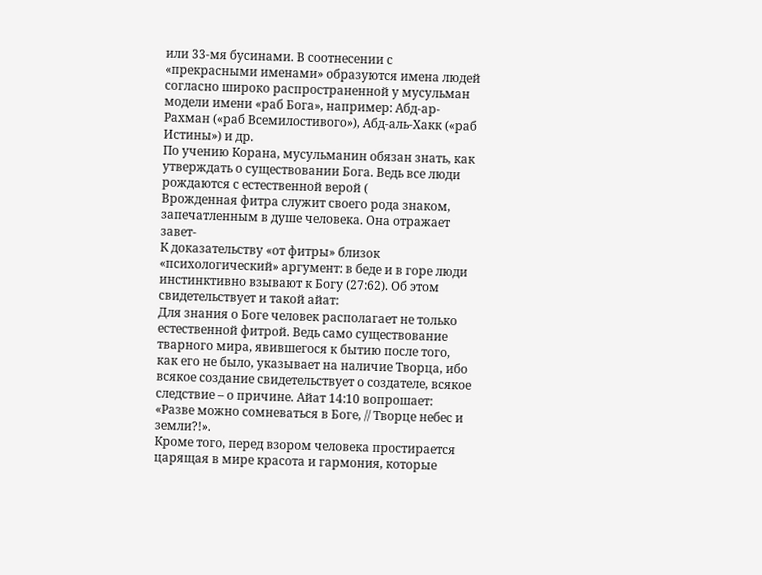или 33-мя бусинами. В соотнесении с «прекрасными именами» образуются имена людей согласно широко распространенной у мусульман модели имени «раб Бога», например: Абд-ар-Рахман («раб Всемилостивого»), Абд-аль-Хакк («раб Истины») и др.
По учению Корана, мусульманин обязан знать, как утверждать о существовании Бога. Ведь все люди рождаются с естественной верой (
Врожденная фитра служит своего рода знаком, запечатленным в душе человека. Она отражает завет-
К доказательству «от фитры» близок «психологический» аргумент: в беде и в горе люди инстинктивно взывают к Богу (27:62). Об этом свидетельствует и такой айат:
Для знания о Боге человек располагает не только естественной фитрой. Ведь само существование тварного мира, явившегося к бытию после того, как его не было, указывает на наличие Творца, ибо всякое создание свидетельствует о создателе, всякое следствие – о причине. Айат 14:10 вопрошает: «Разве можно сомневаться в Боге, // Творце небес и земли?!».
Кроме того, перед взором человека простирается царящая в мире красота и гармония, которые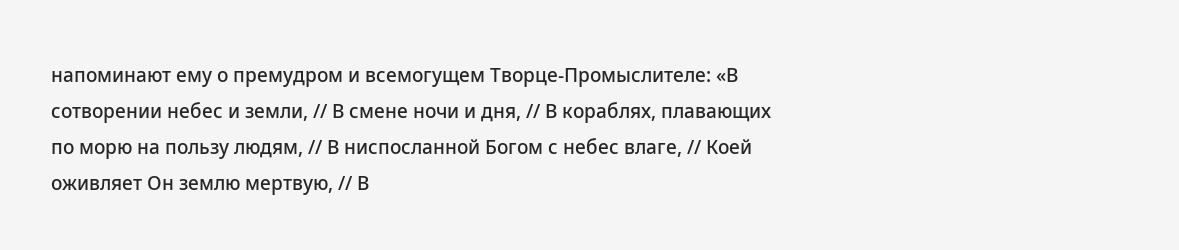напоминают ему о премудром и всемогущем Творце-Промыслителе: «В сотворении небес и земли, // В смене ночи и дня, // В кораблях, плавающих по морю на пользу людям, // В ниспосланной Богом с небес влаге, // Коей оживляет Он землю мертвую, // В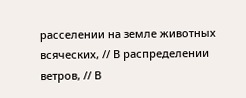расселении на земле животных всяческих, // В распределении ветров, // В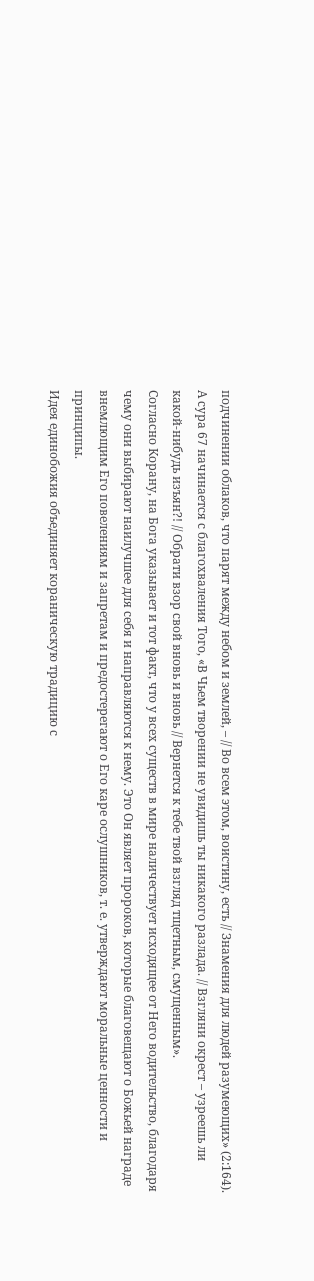подчинении облаков, что парят между небом и землей, – // Во всем этом, воистину, есть // Знамения для людей разумеющих» (2:164). А сура 67 начинается с благохваления Того, «В Чьем творении не увидишь ты никакого разлада. // Взгляни окрест – узреешь ли какой-нибудь изъян?! // Обрати взор свой вновь и вновь // Вернется к тебе твой взгляд тщетным, смущенным».
Согласно Корану, на Бога указывает и тот факт, что у всех существ в мире наличествует исходящее от Него водительство, благодаря чему они выбирают наилучшее для себя и направляются к нему. Это Он являет пророков, которые благовещают о Божьей награде внемлющим Его повелениям и запретам и предостерегают о Его каре ослушников, т. е. утверждают моральные ценности и принципы.
Идея единобожия объединяет кораническую традицию с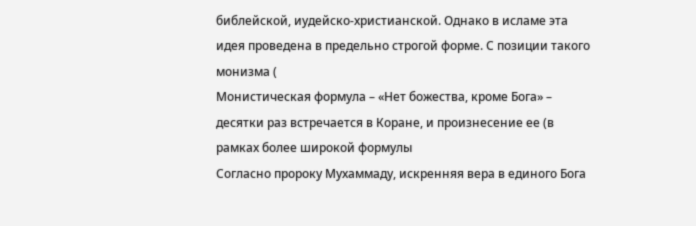библейской, иудейско-христианской. Однако в исламе эта идея проведена в предельно строгой форме. С позиции такого монизма (
Монистическая формула – «Нет божества, кроме Бога» – десятки раз встречается в Коране, и произнесение ее (в рамках более широкой формулы
Согласно пророку Мухаммаду, искренняя вера в единого Бога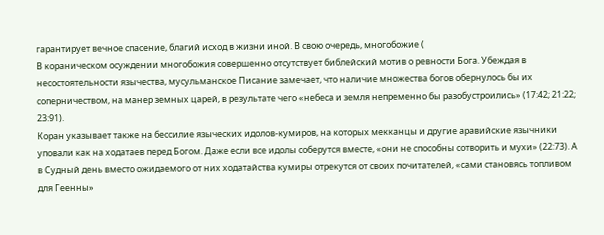гарантирует вечное спасение, благий исход в жизни иной. В свою очередь, многобожие (
В кораническом осуждении многобожия совершенно отсутствует библейский мотив о ревности Бога. Убеждая в несостоятельности язычества, мусульманское Писание замечает, что наличие множества богов обернулось бы их соперничеством, на манер земных царей, в результате чего «небеса и земля непременно бы разобустроились» (17:42; 21:22; 23:91).
Коран указывает также на бессилие языческих идолов-кумиров, на которых мекканцы и другие аравийские язычники уповали как на ходатаев перед Богом. Даже если все идолы соберутся вместе, «они не способны сотворить и мухи» (22:73). А в Судный день вместо ожидаемого от них ходатайства кумиры отрекутся от своих почитателей, «сами становясь топливом для Геенны»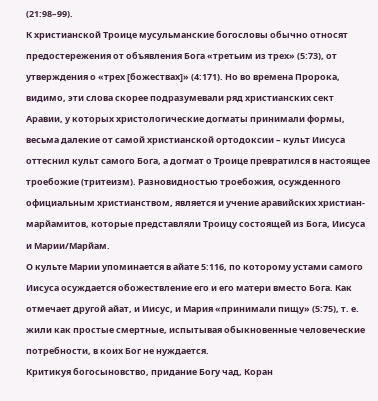(21:98–99).
К христианской Троице мусульманские богословы обычно относят предостережения от объявления Бога «третьим из трех» (5:73), от утверждения о «трех [божествах]» (4:171). Но во времена Пророка, видимо, эти слова скорее подразумевали ряд христианских сект Аравии, у которых христологические догматы принимали формы, весьма далекие от самой христианской ортодоксии – культ Иисуса оттеснил культ самого Бога, а догмат о Троице превратился в настоящее троебожие (тритеизм). Разновидностью троебожия, осужденного официальным христианством, является и учение аравийских христиан-марйамитов, которые представляли Троицу состоящей из Бога, Иисуса и Марии/Марйам.
О культе Марии упоминается в айате 5:116, по которому устами самого Иисуса осуждается обожествление его и его матери вместо Бога. Как отмечает другой айат, и Иисус, и Мария «принимали пищу» (5:75), т. е. жили как простые смертные, испытывая обыкновенные человеческие потребности, в коих Бог не нуждается.
Критикуя богосыновство, придание Богу чад, Коран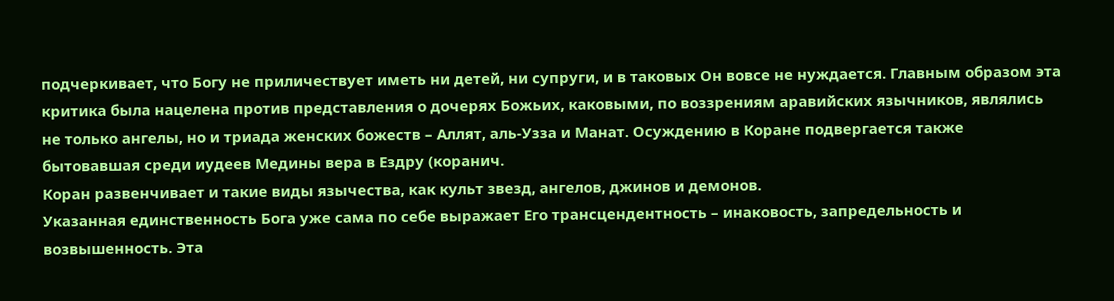подчеркивает, что Богу не приличествует иметь ни детей, ни супруги, и в таковых Он вовсе не нуждается. Главным образом эта критика была нацелена против представления о дочерях Божьих, каковыми, по воззрениям аравийских язычников, являлись не только ангелы, но и триада женских божеств – Аллят, аль-Узза и Манат. Осуждению в Коране подвергается также бытовавшая среди иудеев Медины вера в Ездру (коранич.
Коран развенчивает и такие виды язычества, как культ звезд, ангелов, джинов и демонов.
Указанная единственность Бога уже сама по себе выражает Его трансцендентность – инаковость, запредельность и возвышенность. Эта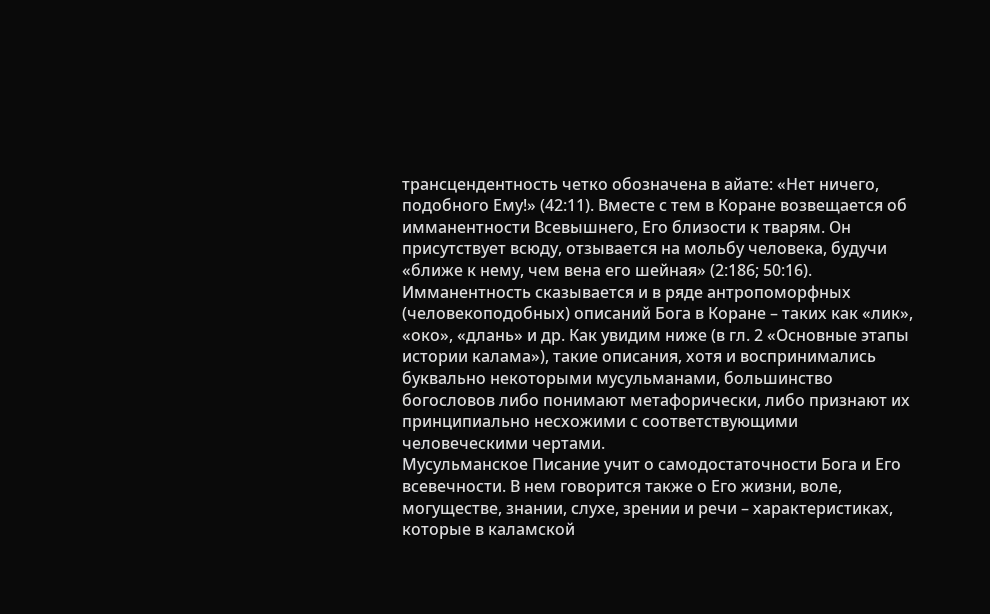трансцендентность четко обозначена в айате: «Нет ничего, подобного Ему!» (42:11). Вместе с тем в Коране возвещается об имманентности Всевышнего, Его близости к тварям. Он присутствует всюду, отзывается на мольбу человека, будучи «ближе к нему, чем вена его шейная» (2:186; 50:16).
Имманентность сказывается и в ряде антропоморфных (человекоподобных) описаний Бога в Коране – таких как «лик», «око», «длань» и др. Как увидим ниже (в гл. 2 «Основные этапы истории калама»), такие описания, хотя и воспринимались буквально некоторыми мусульманами, большинство богословов либо понимают метафорически, либо признают их принципиально несхожими с соответствующими человеческими чертами.
Мусульманское Писание учит о самодостаточности Бога и Его всевечности. В нем говорится также о Его жизни, воле, могуществе, знании, слухе, зрении и речи – характеристиках, которые в каламской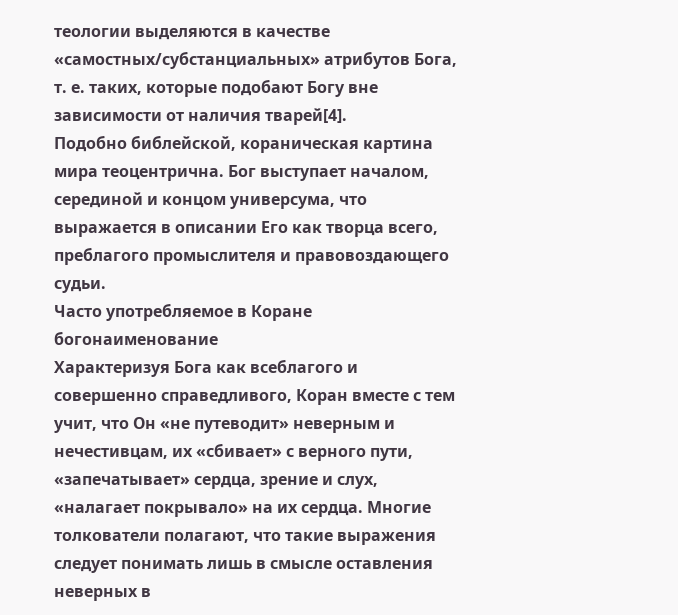теологии выделяются в качестве «самостных/субстанциальных» атрибутов Бога, т. е. таких, которые подобают Богу вне зависимости от наличия тварей[4].
Подобно библейской, кораническая картина мира теоцентрична. Бог выступает началом, серединой и концом универсума, что выражается в описании Его как творца всего, преблагого промыслителя и правовоздающего судьи.
Часто употребляемое в Коране богонаименование
Характеризуя Бога как всеблагого и совершенно справедливого, Коран вместе с тем учит, что Он «не путеводит» неверным и нечестивцам, их «сбивает» с верного пути, «запечатывает» сердца, зрение и слух, «налагает покрывало» на их сердца. Многие толкователи полагают, что такие выражения следует понимать лишь в смысле оставления неверных в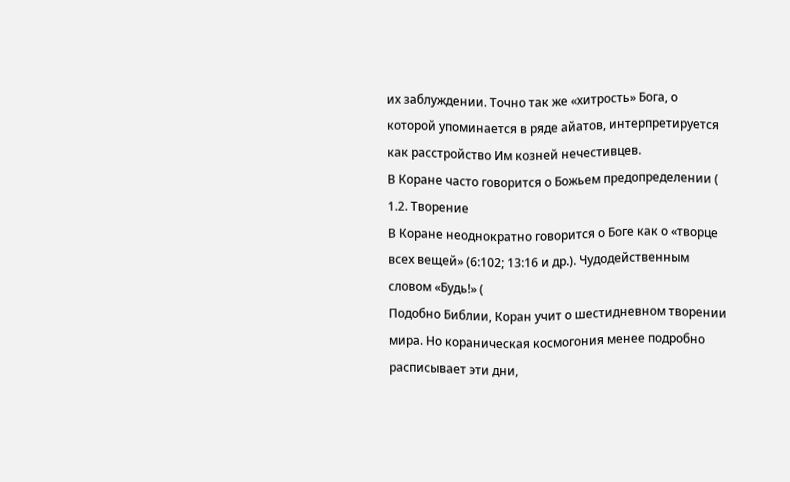их заблуждении. Точно так же «хитрость» Бога, о которой упоминается в ряде айатов, интерпретируется как расстройство Им козней нечестивцев.
В Коране часто говорится о Божьем предопределении (
1.2. Творение
В Коране неоднократно говорится о Боге как о «творце всех вещей» (6:102; 13:16 и др.). Чудодейственным словом «Будь!» (
Подобно Библии, Коран учит о шестидневном творении мира. Но кораническая космогония менее подробно расписывает эти дни,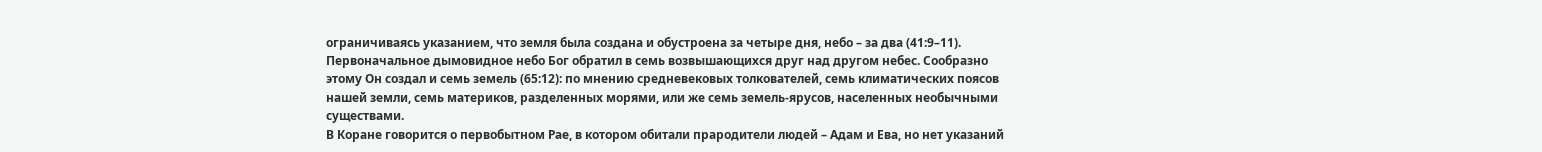ограничиваясь указанием, что земля была создана и обустроена за четыре дня, небо – за два (41:9–11). Первоначальное дымовидное небо Бог обратил в семь возвышающихся друг над другом небес. Сообразно этому Он создал и семь земель (65:12): по мнению средневековых толкователей, семь климатических поясов нашей земли, семь материков, разделенных морями, или же семь земель-ярусов, населенных необычными существами.
В Коране говорится о первобытном Рае, в котором обитали прародители людей – Адам и Ева, но нет указаний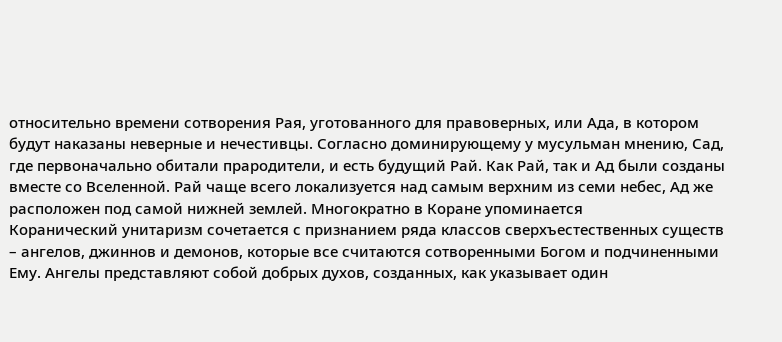относительно времени сотворения Рая, уготованного для правоверных, или Ада, в котором будут наказаны неверные и нечестивцы. Согласно доминирующему у мусульман мнению, Сад, где первоначально обитали прародители, и есть будущий Рай. Как Рай, так и Ад были созданы вместе со Вселенной. Рай чаще всего локализуется над самым верхним из семи небес, Ад же расположен под самой нижней землей. Многократно в Коране упоминается
Коранический унитаризм сочетается с признанием ряда классов сверхъестественных существ – ангелов, джиннов и демонов, которые все считаются сотворенными Богом и подчиненными Ему. Ангелы представляют собой добрых духов, созданных, как указывает один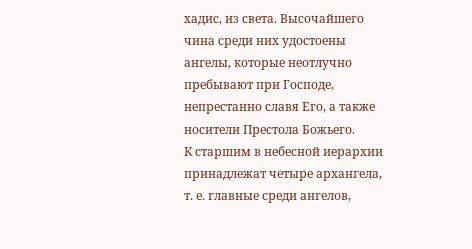хадис, из света. Высочайшего чина среди них удостоены ангелы, которые неотлучно пребывают при Господе, непрестанно славя Его, а также носители Престола Божьего.
К старшим в небесной иерархии принадлежат четыре архангела, т. е. главные среди ангелов,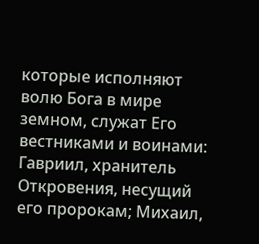которые исполняют волю Бога в мире земном, служат Его вестниками и воинами: Гавриил, хранитель Откровения, несущий его пророкам; Михаил,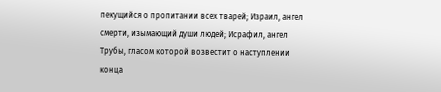пекущийся о пропитании всех тварей; Израил, ангел смерти, изымающий души людей; Исрафил, ангел Трубы, гласом которой возвестит о наступлении конца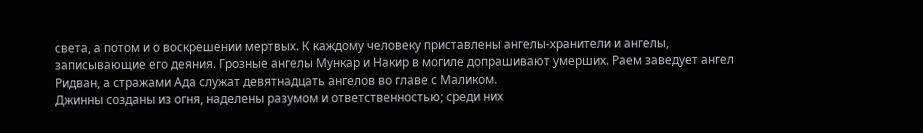света, а потом и о воскрешении мертвых. К каждому человеку приставлены ангелы-хранители и ангелы, записывающие его деяния. Грозные ангелы Мункар и Накир в могиле допрашивают умерших. Раем заведует ангел Ридван, а стражами Ада служат девятнадцать ангелов во главе с Маликом.
Джинны созданы из огня, наделены разумом и ответственностью; среди них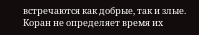встречаются как добрые, так и злые. Коран не определяет время их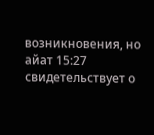возникновения, но айат 15:27 свидетельствует о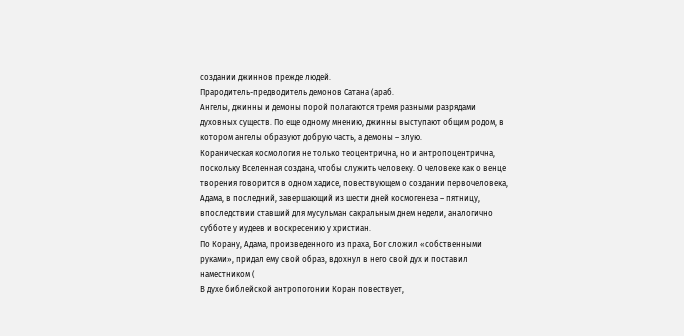создании джиннов прежде людей.
Прародитель-предводитель демонов Сатана (араб.
Ангелы, джинны и демоны порой полагаются тремя разными разрядами духовных существ. По еще одному мнению, джинны выступают общим родом, в котором ангелы образуют добрую часть, а демоны – злую.
Кораническая космология не только теоцентрична, но и антропоцентрична, поскольку Вселенная создана, чтобы служить человеку. О человеке как о венце творения говорится в одном хадисе, повествующем о создании первочеловека, Адама, в последний, завершающий из шести дней космогенеза – пятницу, впоследствии ставший для мусульман сакральным днем недели, аналогично субботе у иудеев и воскресению у христиан.
По Корану, Адама, произведенного из праха, Бог сложил «собственными руками», придал ему свой образ, вдохнул в него свой дух и поставил наместником (
В духе библейской антропогонии Коран повествует,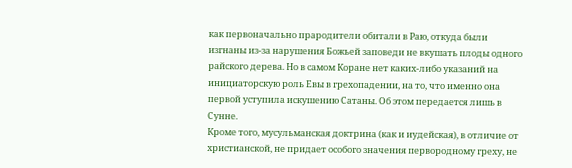как первоначально прародители обитали в Раю, откуда были изгнаны из-за нарушения Божьей заповеди не вкушать плоды одного райского дерева. Но в самом Коране нет каких-либо указаний на инициаторскую роль Евы в грехопадении, на то, что именно она первой уступила искушению Сатаны. Об этом передается лишь в Сунне.
Кроме того, мусульманская доктрина (как и иудейская), в отличие от христианской, не придает особого значения первородному греху, не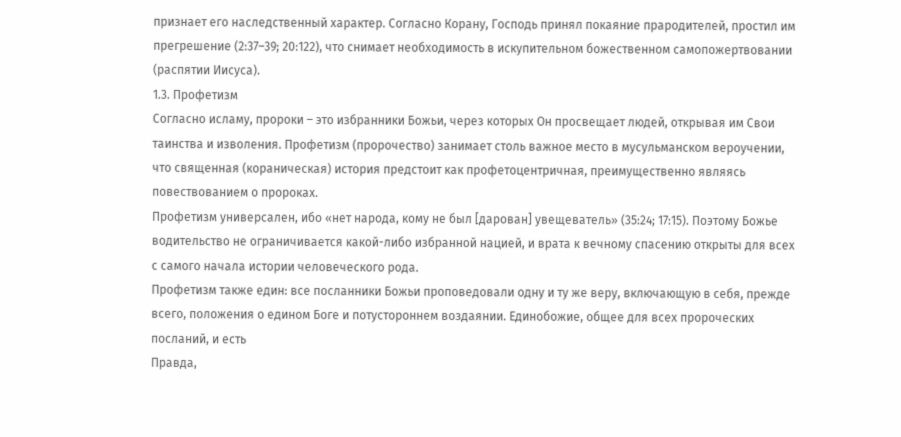признает его наследственный характер. Согласно Корану, Господь принял покаяние прародителей, простил им прегрешение (2:37–39; 20:122), что снимает необходимость в искупительном божественном самопожертвовании (распятии Иисуса).
1.3. Профетизм
Согласно исламу, пророки – это избранники Божьи, через которых Он просвещает людей, открывая им Свои таинства и изволения. Профетизм (пророчество) занимает столь важное место в мусульманском вероучении, что священная (кораническая) история предстоит как профетоцентричная, преимущественно являясь повествованием о пророках.
Профетизм универсален, ибо «нет народа, кому не был [дарован] увещеватель» (35:24; 17:15). Поэтому Божье водительство не ограничивается какой-либо избранной нацией, и врата к вечному спасению открыты для всех с самого начала истории человеческого рода.
Профетизм также един: все посланники Божьи проповедовали одну и ту же веру, включающую в себя, прежде всего, положения о едином Боге и потустороннем воздаянии. Единобожие, общее для всех пророческих посланий, и есть
Правда,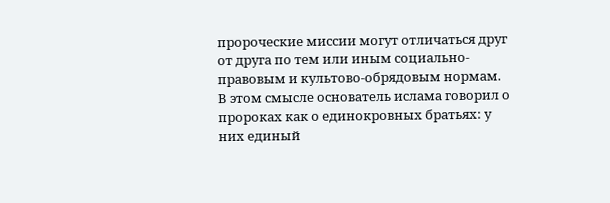пророческие миссии могут отличаться друг от друга по тем или иным социально-правовым и культово-обрядовым нормам. В этом смысле основатель ислама говорил о пророках как о единокровных братьях: у них единый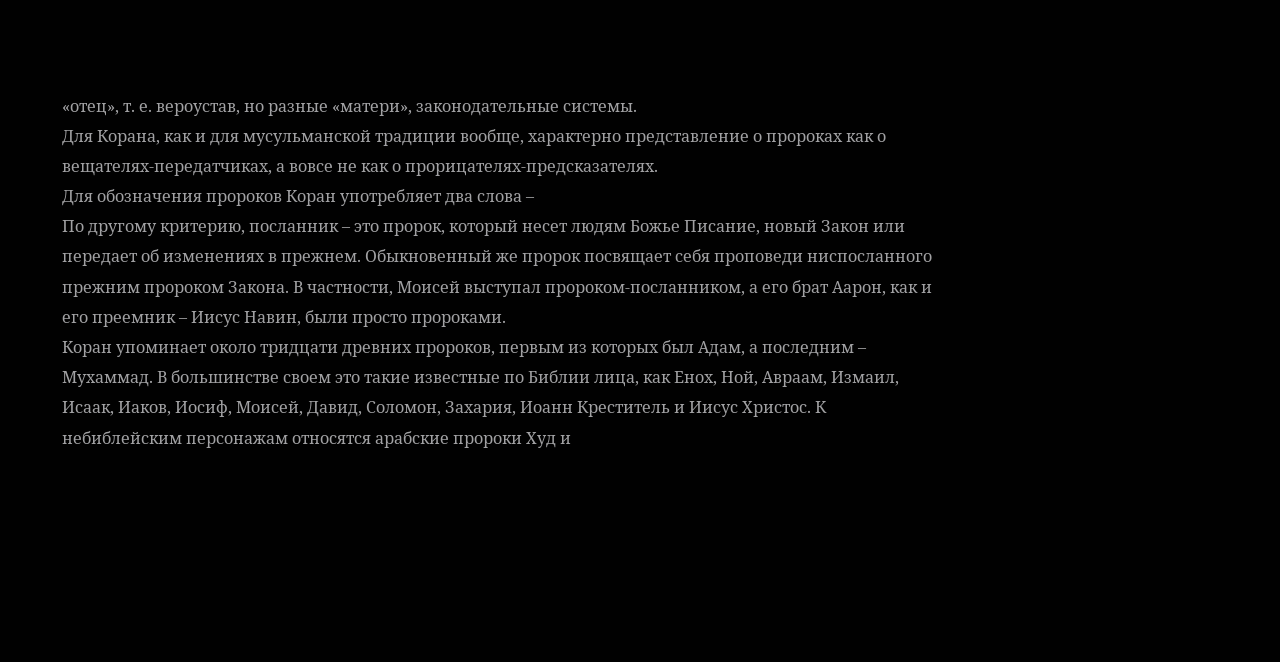«отец», т. е. вероустав, но разные «матери», законодательные системы.
Для Корана, как и для мусульманской традиции вообще, характерно представление о пророках как о вещателях-передатчиках, а вовсе не как о прорицателях-предсказателях.
Для обозначения пророков Коран употребляет два слова –
По другому критерию, посланник – это пророк, который несет людям Божье Писание, новый Закон или передает об изменениях в прежнем. Обыкновенный же пророк посвящает себя проповеди ниспосланного прежним пророком Закона. В частности, Моисей выступал пророком-посланником, а его брат Аарон, как и его преемник – Иисус Навин, были просто пророками.
Коран упоминает около тридцати древних пророков, первым из которых был Адам, а последним – Мухаммад. В большинстве своем это такие известные по Библии лица, как Енох, Ной, Авраам, Измаил, Исаак, Иаков, Иосиф, Моисей, Давид, Соломон, Захария, Иоанн Креститель и Иисус Христос. К небиблейским персонажам относятся арабские пророки Худ и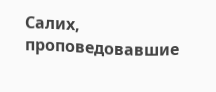Салих, проповедовавшие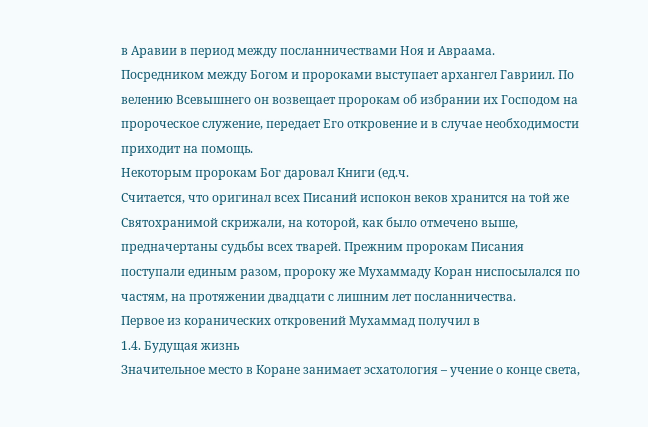в Аравии в период между посланничествами Ноя и Авраама.
Посредником между Богом и пророками выступает архангел Гавриил. По велению Всевышнего он возвещает пророкам об избрании их Господом на пророческое служение, передает Его откровение и в случае необходимости приходит на помощь.
Некоторым пророкам Бог даровал Книги (ед.ч.
Считается, что оригинал всех Писаний испокон веков хранится на той же Святохранимой скрижали, на которой, как было отмечено выше, предначертаны судьбы всех тварей. Прежним пророкам Писания поступали единым разом, пророку же Мухаммаду Коран ниспосылался по частям, на протяжении двадцати с лишним лет посланничества.
Первое из коранических откровений Мухаммад получил в
1.4. Будущая жизнь
Значительное место в Коране занимает эсхатология – учение о конце света,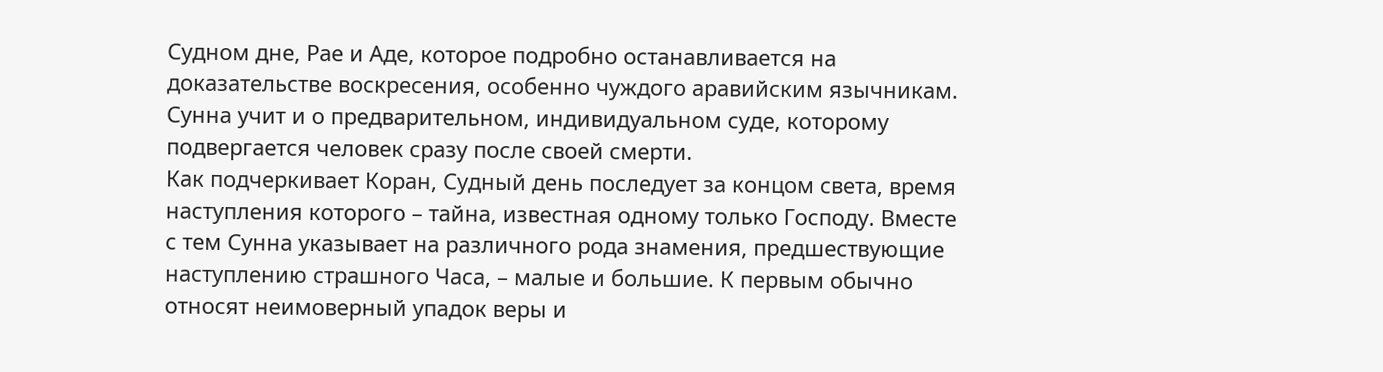Судном дне, Рае и Аде, которое подробно останавливается на доказательстве воскресения, особенно чуждого аравийским язычникам. Сунна учит и о предварительном, индивидуальном суде, которому подвергается человек сразу после своей смерти.
Как подчеркивает Коран, Судный день последует за концом света, время наступления которого – тайна, известная одному только Господу. Вместе с тем Сунна указывает на различного рода знамения, предшествующие наступлению страшного Часа, – малые и большие. К первым обычно относят неимоверный упадок веры и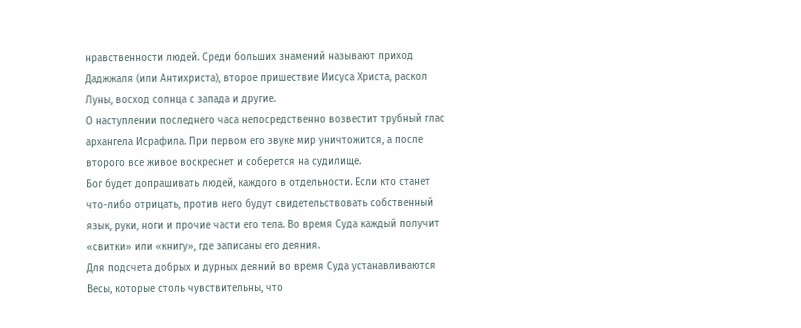нравственности людей. Среди больших знамений называют приход Даджжаля (или Антихриста), второе пришествие Иисуса Христа, раскол Луны, восход солнца с запада и другие.
О наступлении последнего часа непосредственно возвестит трубный глас архангела Исрафила. При первом его звуке мир уничтожится, а после второго все живое воскреснет и соберется на судилище.
Бог будет допрашивать людей, каждого в отдельности. Если кто станет что-либо отрицать, против него будут свидетельствовать собственный язык, руки, ноги и прочие части его тела. Во время Суда каждый получит «свитки» или «книгу», где записаны его деяния.
Для подсчета добрых и дурных деяний во время Суда устанавливаются Весы, которые столь чувствительны, что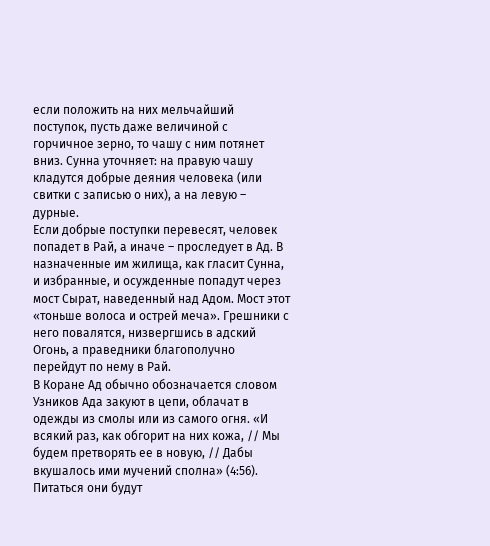если положить на них мельчайший поступок, пусть даже величиной с горчичное зерно, то чашу с ним потянет вниз. Сунна уточняет: на правую чашу кладутся добрые деяния человека (или свитки с записью о них), а на левую – дурные.
Если добрые поступки перевесят, человек попадет в Рай, а иначе – проследует в Ад. В назначенные им жилища, как гласит Сунна, и избранные, и осужденные попадут через мост Сырат, наведенный над Адом. Мост этот «тоньше волоса и острей меча». Грешники с него повалятся, низвергшись в адский Огонь, а праведники благополучно перейдут по нему в Рай.
В Коране Ад обычно обозначается словом
Узников Ада закуют в цепи, облачат в одежды из смолы или из самого огня. «И всякий раз, как обгорит на них кожа, // Мы будем претворять ее в новую, // Дабы вкушалось ими мучений сполна» (4:56). Питаться они будут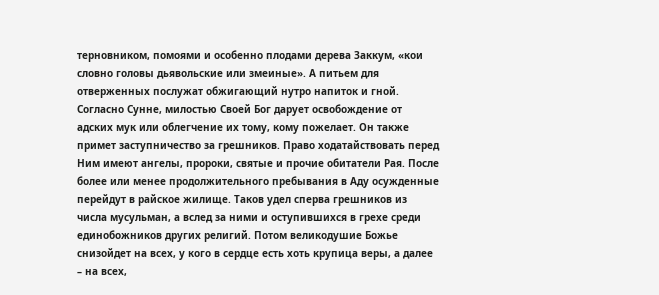терновником, помоями и особенно плодами дерева Заккум, «кои словно головы дьявольские или змеиные». А питьем для отверженных послужат обжигающий нутро напиток и гной.
Согласно Сунне, милостью Своей Бог дарует освобождение от адских мук или облегчение их тому, кому пожелает. Он также примет заступничество за грешников. Право ходатайствовать перед Ним имеют ангелы, пророки, святые и прочие обитатели Рая. После более или менее продолжительного пребывания в Аду осужденные перейдут в райское жилище. Таков удел сперва грешников из числа мусульман, а вслед за ними и оступившихся в грехе среди единобожников других религий. Потом великодушие Божье снизойдет на всех, у кого в сердце есть хоть крупица веры, а далее – на всех,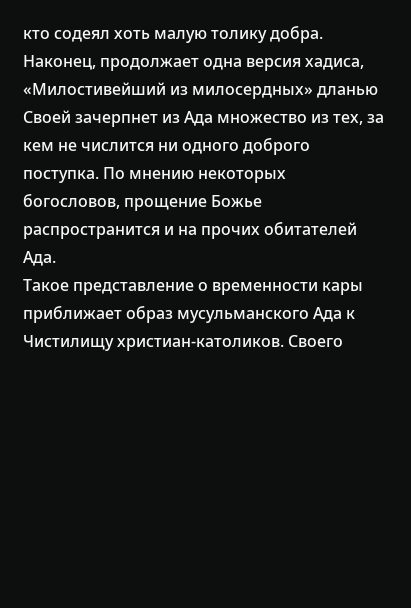кто содеял хоть малую толику добра. Наконец, продолжает одна версия хадиса, «Милостивейший из милосердных» дланью Своей зачерпнет из Ада множество из тех, за кем не числится ни одного доброго поступка. По мнению некоторых богословов, прощение Божье распространится и на прочих обитателей Ада.
Такое представление о временности кары приближает образ мусульманского Ада к Чистилищу христиан-католиков. Своего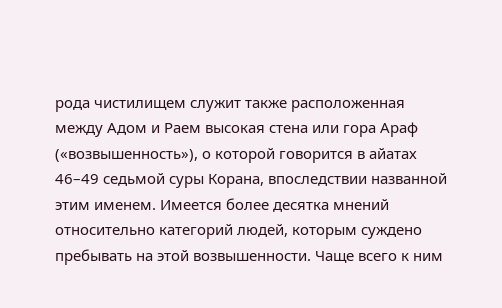рода чистилищем служит также расположенная между Адом и Раем высокая стена или гора Араф («возвышенность»), о которой говорится в айатах 46–49 седьмой суры Корана, впоследствии названной этим именем. Имеется более десятка мнений относительно категорий людей, которым суждено пребывать на этой возвышенности. Чаще всего к ним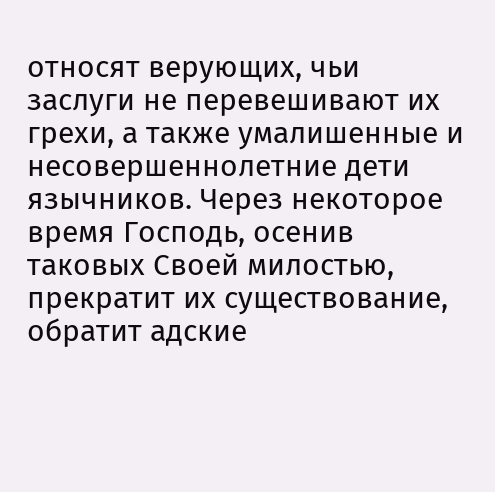относят верующих, чьи заслуги не перевешивают их грехи, а также умалишенные и несовершеннолетние дети язычников. Через некоторое время Господь, осенив таковых Своей милостью, прекратит их существование, обратит адские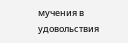мучения в удовольствия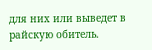для них или выведет в райскую обитель.